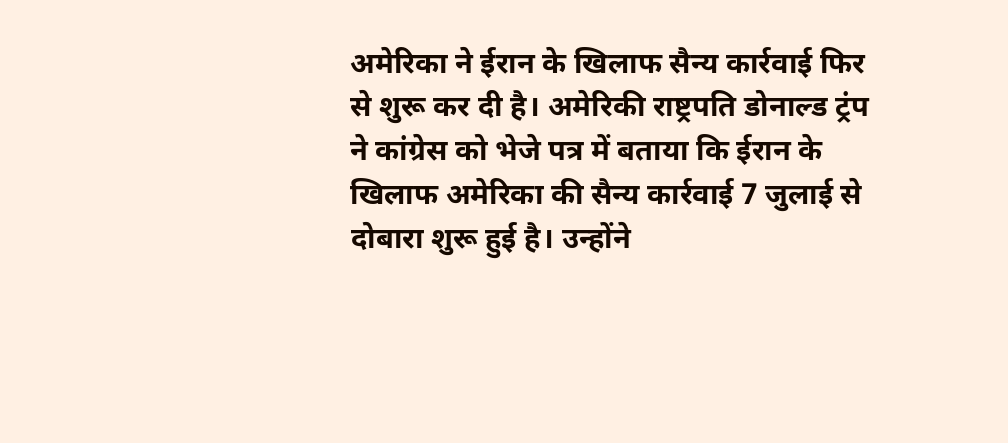अमेरिका ने ईरान के खिलाफ सैन्य कार्रवाई फिर से शुरू कर दी है। अमेरिकी राष्ट्रपति डोनाल्ड ट्रंप ने कांग्रेस को भेजे पत्र में बताया कि ईरान के खिलाफ अमेरिका की सैन्य कार्रवाई 7 जुलाई से दोबारा शुरू हुई है। उन्होंने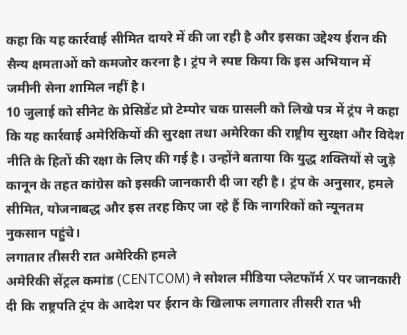कहा कि यह कार्रवाई सीमित दायरे में की जा रही है और इसका उद्देश्य ईरान की सैन्य क्षमताओं को कमजोर करना है। ट्रंप ने स्पष्ट किया कि इस अभियान में जमीनी सेना शामिल नहीं है।
10 जुलाई को सीनेट के प्रेसिडेंट प्रो टेम्पोर चक ग्रासली को लिखे पत्र में ट्रंप ने कहा कि यह कार्रवाई अमेरिकियों की सुरक्षा तथा अमेरिका की राष्ट्रीय सुरक्षा और विदेश नीति के हितों की रक्षा के लिए की गई है। उन्होंने बताया कि युद्ध शक्तियों से जुड़े कानून के तहत कांग्रेस को इसकी जानकारी दी जा रही है। ट्रंप के अनुसार, हमले सीमित, योजनाबद्ध और इस तरह किए जा रहे हैं कि नागरिकों को न्यूनतम नुकसान पहुंचे।
लगातार तीसरी रात अमेरिकी हमले
अमेरिकी सेंट्रल कमांड (CENTCOM) ने सोशल मीडिया प्लेटफॉर्म X पर जानकारी दी कि राष्ट्रपति ट्रंप के आदेश पर ईरान के खिलाफ लगातार तीसरी रात भी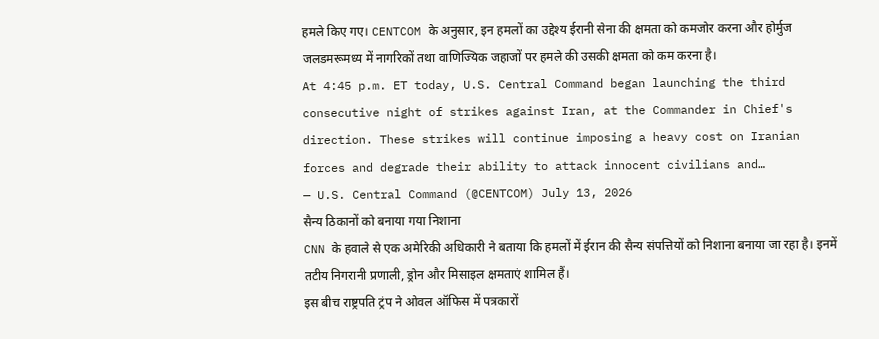हमले किए गए। CENTCOM के अनुसार, इन हमलों का उद्देश्य ईरानी सेना की क्षमता को कमजोर करना और होर्मुज जलडमरूमध्य में नागरिकों तथा वाणिज्यिक जहाजों पर हमले की उसकी क्षमता को कम करना है।
At 4:45 p.m. ET today, U.S. Central Command began launching the third consecutive night of strikes against Iran, at the Commander in Chief's direction. These strikes will continue imposing a heavy cost on Iranian forces and degrade their ability to attack innocent civilians and…
— U.S. Central Command (@CENTCOM) July 13, 2026
सैन्य ठिकानों को बनाया गया निशाना
CNN के हवाले से एक अमेरिकी अधिकारी ने बताया कि हमलों में ईरान की सैन्य संपत्तियों को निशाना बनाया जा रहा है। इनमें तटीय निगरानी प्रणाली, ड्रोन और मिसाइल क्षमताएं शामिल हैं।
इस बीच राष्ट्रपति ट्रंप ने ओवल ऑफिस में पत्रकारों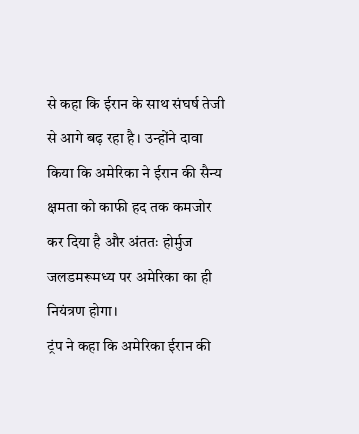से कहा कि ईरान के साथ संघर्ष तेजी से आगे बढ़ रहा है। उन्होंने दावा किया कि अमेरिका ने ईरान की सैन्य क्षमता को काफी हद तक कमजोर कर दिया है और अंततः होर्मुज जलडमरूमध्य पर अमेरिका का ही नियंत्रण होगा।
ट्रंप ने कहा कि अमेरिका ईरान की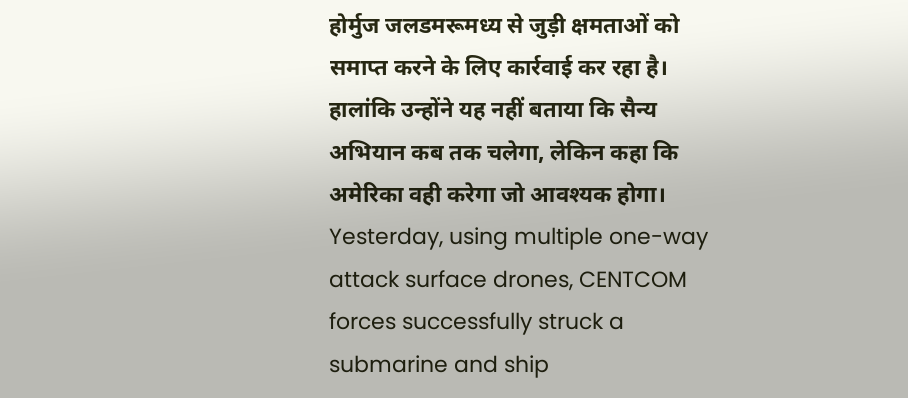होर्मुज जलडमरूमध्य से जुड़ी क्षमताओं को समाप्त करने के लिए कार्रवाई कर रहा है। हालांकि उन्होंने यह नहीं बताया कि सैन्य अभियान कब तक चलेगा, लेकिन कहा कि अमेरिका वही करेगा जो आवश्यक होगा।
Yesterday, using multiple one-way attack surface drones, CENTCOM forces successfully struck a submarine and ship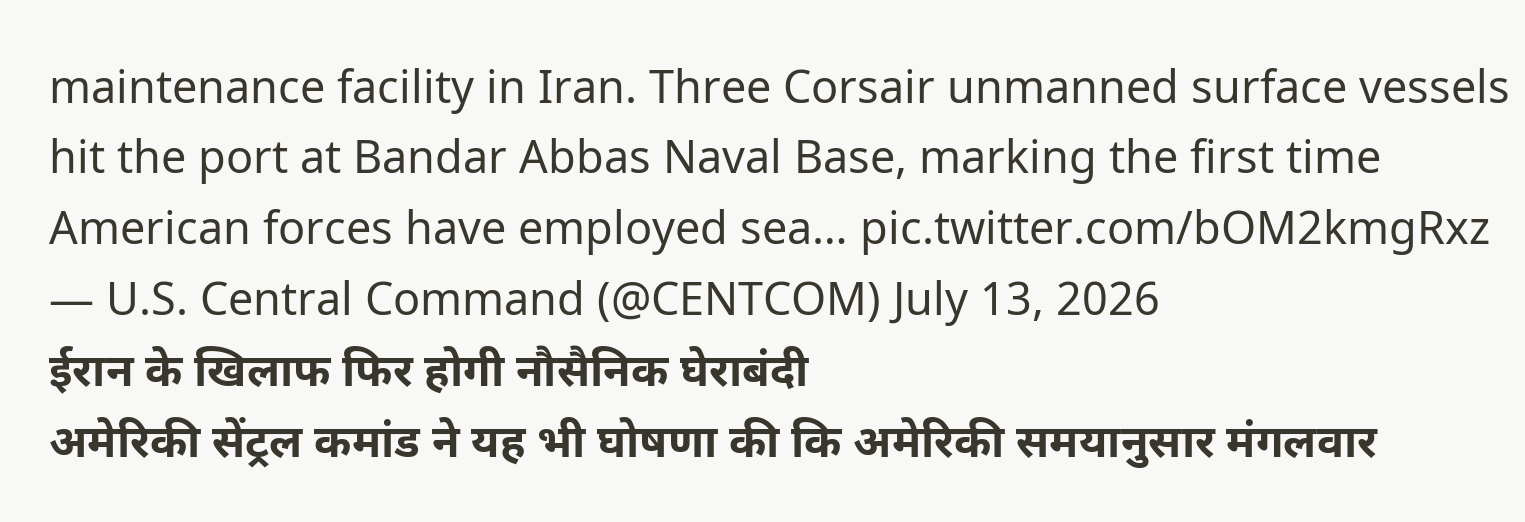maintenance facility in Iran. Three Corsair unmanned surface vessels hit the port at Bandar Abbas Naval Base, marking the first time American forces have employed sea… pic.twitter.com/bOM2kmgRxz
— U.S. Central Command (@CENTCOM) July 13, 2026
ईरान के खिलाफ फिर होगी नौसैनिक घेराबंदी
अमेरिकी सेंट्रल कमांड ने यह भी घोषणा की कि अमेरिकी समयानुसार मंगलवार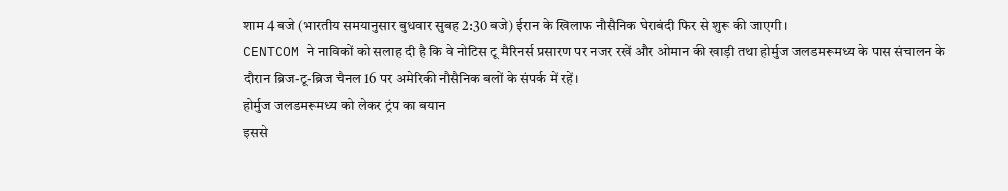शाम 4 बजे (भारतीय समयानुसार बुधवार सुबह 2:30 बजे) ईरान के खिलाफ नौसैनिक घेराबंदी फिर से शुरू की जाएगी।
CENTCOM ने नाविकों को सलाह दी है कि वे नोटिस टू मैरिनर्स प्रसारण पर नजर रखें और ओमान की खाड़ी तथा होर्मुज जलडमरूमध्य के पास संचालन के दौरान ब्रिज-टू-ब्रिज चैनल 16 पर अमेरिकी नौसैनिक बलों के संपर्क में रहें।
होर्मुज जलडमरूमध्य को लेकर ट्रंप का बयान
इससे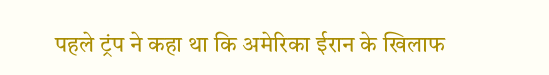पहले ट्रंप ने कहा था कि अमेरिका ईरान के खिलाफ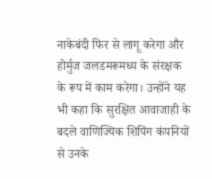नाकेबंदी फिर से लागू करेगा और होर्मुज जलडमरूमध्य के संरक्षक के रूप में काम करेगा। उन्होंने यह भी कहा कि सुरक्षित आवाजाही के बदले वाणिज्यिक शिपिंग कंपनियों से उनके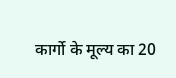कार्गो के मूल्य का 20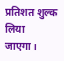प्रतिशत शुल्क लिया जाएगा।